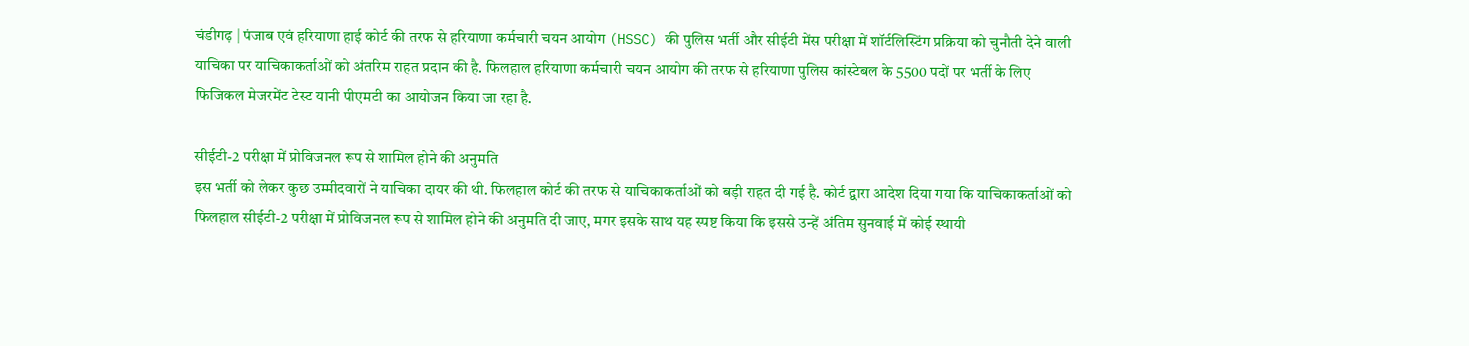चंडीगढ़ | पंजाब एवं हरियाणा हाई कोर्ट की तरफ से हरियाणा कर्मचारी चयन आयोग (HSSC) की पुलिस भर्ती और सीईटी मेंस परीक्षा में शॉर्टलिस्टिंग प्रक्रिया को चुनौती देने वाली याचिका पर याचिकाकर्ताओं को अंतरिम राहत प्रदान की है. फिलहाल हरियाणा कर्मचारी चयन आयोग की तरफ से हरियाणा पुलिस कांस्टेबल के 5500 पदों पर भर्ती के लिए फिजिकल मेजरमेंट टेस्ट यानी पीएमटी का आयोजन किया जा रहा है.

सीईटी-2 परीक्षा में प्रोविजनल रूप से शामिल होने की अनुमति
इस भर्ती को लेकर कुछ उम्मीदवारों ने याचिका दायर की थी. फिलहाल कोर्ट की तरफ से याचिकाकर्ताओं को बड़ी राहत दी गई है. कोर्ट द्वारा आदेश दिया गया कि याचिकाकर्ताओं को फिलहाल सीईटी-2 परीक्षा में प्रोविजनल रूप से शामिल होने की अनुमति दी जाए, मगर इसके साथ यह स्पष्ट किया कि इससे उन्हें अंतिम सुनवाई में कोई स्थायी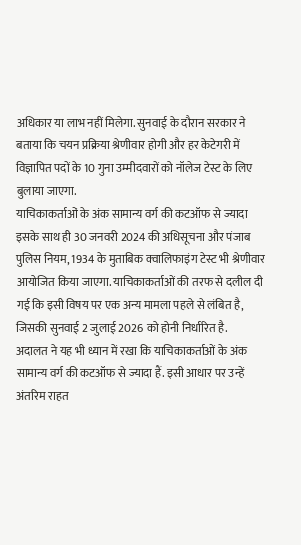अधिकार या लाभ नहीं मिलेगा. सुनवाई के दौरान सरकार ने बताया कि चयन प्रक्रिया श्रेणीवार होगी और हर केटेगरी में विज्ञापित पदों के 10 गुना उम्मीदवारों को नॉलेज टेस्ट के लिए बुलाया जाएगा.
याचिकाकर्ताओं के अंक सामान्य वर्ग की कटऑफ से ज्यादा
इसके साथ ही 30 जनवरी 2024 की अधिसूचना और पंजाब पुलिस नियम, 1934 के मुताबिक क्वालिफाइंग टेस्ट भी श्रेणीवार आयोजित किया जाएगा. याचिकाकर्ताओं की तरफ से दलील दी गई कि इसी विषय पर एक अन्य मामला पहले से लंबित है, जिसकी सुनवाई 2 जुलाई 2026 को होनी निर्धारित है.
अदालत ने यह भी ध्यान में रखा कि याचिकाकर्ताओं के अंक सामान्य वर्ग की कटऑफ से ज्यादा हैं. इसी आधार पर उन्हें अंतरिम राहत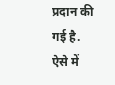प्रदान की गई है. ऐसे में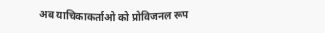अब याचिकाकर्ताओ को प्रोविजनल रूप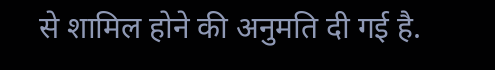से शामिल होने की अनुमति दी गई है.